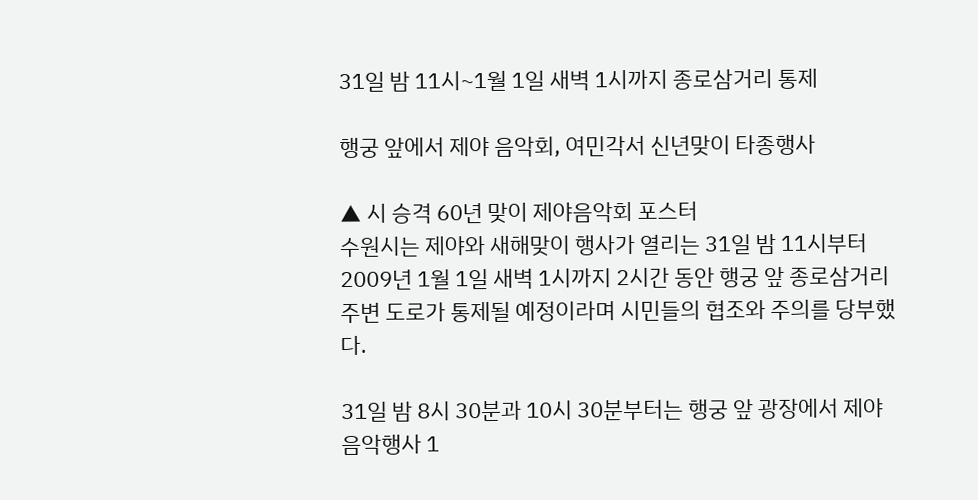31일 밤 11시~1월 1일 새벽 1시까지 종로삼거리 통제

행궁 앞에서 제야 음악회, 여민각서 신년맞이 타종행사

▲ 시 승격 60년 맞이 제야음악회 포스터
수원시는 제야와 새해맞이 행사가 열리는 31일 밤 11시부터 2009년 1월 1일 새벽 1시까지 2시간 동안 행궁 앞 종로삼거리 주변 도로가 통제될 예정이라며 시민들의 협조와 주의를 당부했다.

31일 밤 8시 30분과 10시 30분부터는 행궁 앞 광장에서 제야 음악행사 1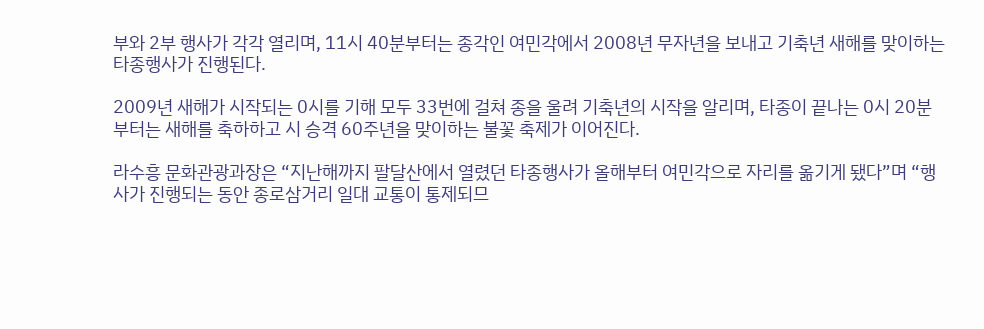부와 2부 행사가 각각 열리며, 11시 40분부터는 종각인 여민각에서 2008년 무자년을 보내고 기축년 새해를 맞이하는 타종행사가 진행된다.

2009년 새해가 시작되는 0시를 기해 모두 33번에 걸쳐 종을 울려 기축년의 시작을 알리며, 타종이 끝나는 0시 20분부터는 새해를 축하하고 시 승격 60주년을 맞이하는 불꽃 축제가 이어진다.

라수흥 문화관광과장은 “지난해까지 팔달산에서 열렸던 타종행사가 올해부터 여민각으로 자리를 옮기게 됐다”며 “행사가 진행되는 동안 종로삼거리 일대 교통이 통제되므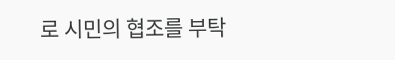로 시민의 협조를 부탁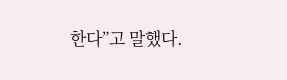한다”고 말했다.